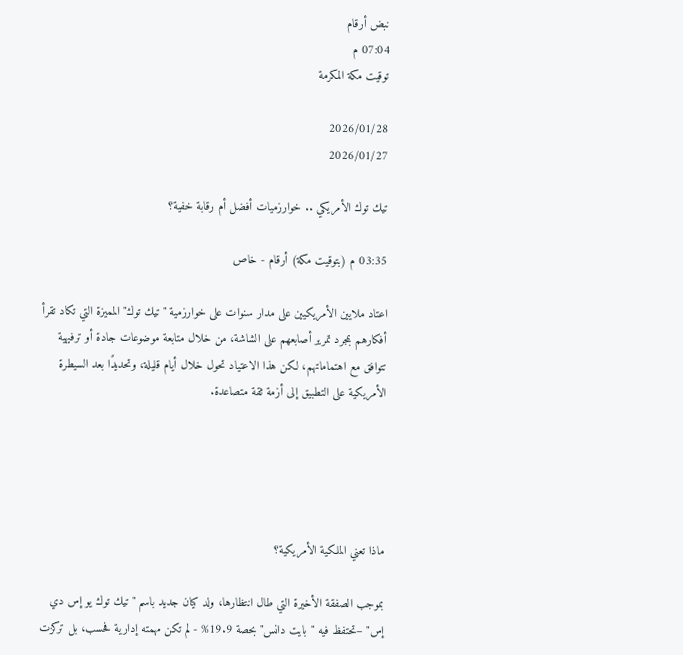نبض أرقام
07:04 م
توقيت مكة المكرمة

2026/01/28
2026/01/27

تيك توك الأمريكي .. خوارزميات أفضل أم رقابة خفية؟

03:35 م (بتوقيت مكة) أرقام - خاص

اعتاد ملايين الأمريكيين على مدار سنوات على خوارزمية "تيك توك" المميزة التي تكاد تقرأ أفكارهم بمجرد تمرير أصابعهم على الشاشة، من خلال متابعة موضوعات جادة أو ترفيهية تتوافق مع اهتماماتهم، لكن هذا الاعتياد تحول خلال أيام قليلة، وتحديدًا بعد السيطرة الأمريكية على التطبيق إلى أزمة ثقة متصاعدة.





ماذا تعني الملكية الأمريكية؟

بموجب الصفقة الأخيرة التي طال انتظارها، ولد كيان جديد باسم "تيك توك يو إس دي إس" –تحتفظ فيه "بايت دانس" بحصة 19.9% - لم تكن مهمته إدارية فحسب، بل تركزت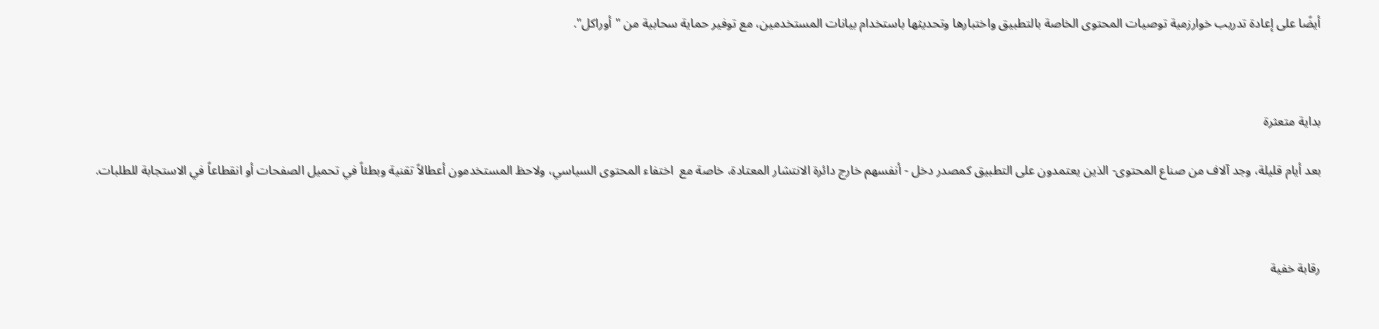أيضًا على إعادة تدريب خوارزمية توصيات المحتوى الخاصة بالتطبيق واختبارها وتحديثها باستخدام بيانات المستخدمين، مع توفير حماية سحابية من "أوراكل".



بداية متعثرة

بعد أيام قليلة، وجد آلاف من صناع المحتوى- الذين يعتمدون على التطبيق كمصدر دخل - أنفسهم خارج دائرة الانتشار المعتادة، خاصة مع  اختفاء المحتوى السياسي، ولاحظ المستخدمون أعطالاً تقنية وبطئاً في تحميل الصفحات أو انقطاعاً في الاستجابة للطلبات.



رقابة خفية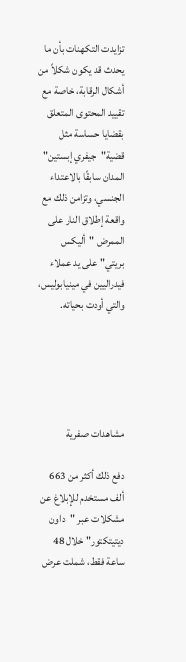تزايدت التكهنات بأن ما يحدث قد يكون شكلاً من أشكال الرقابة، خاصة مع تقييد المحتوى المتعلق بقضايا حساسة مثل قضية"جيفري إبستين" المدان سابقًا بالاعتداء الجنسي، وتزامن ذلك مع واقعة إطلاق النار على الممرض "أليكس بريتي" على يد عملاء فيدراليين في مينيابوليس، والتي أودت بحياته.





مشاهدات صفرية

دفع ذلك أكثر من 663 ألف مستخدم للإبلاغ عن مشكلات عبر "داون ديتيتكتور" خلال 48 ساعة فقط، شملت عرض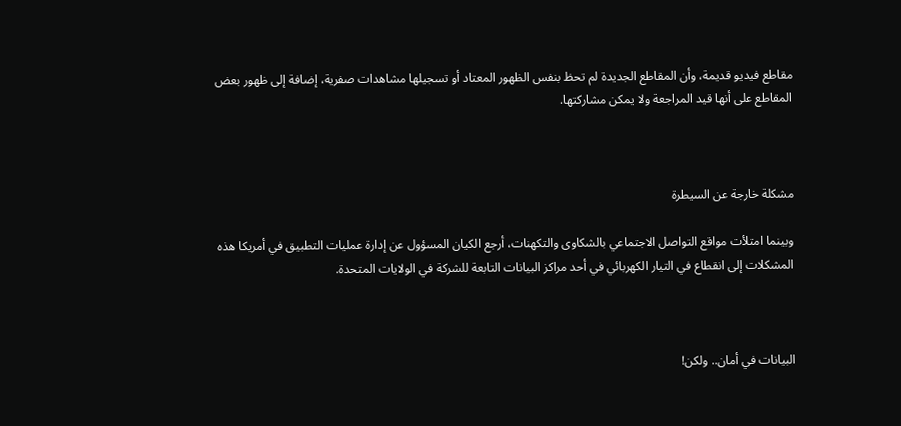مقاطع فيديو قديمة، وأن المقاطع الجديدة لم تحظ بنفس الظهور المعتاد أو تسجيلها مشاهدات صفرية، إضافة إلى ظهور بعض المقاطع على أنها قيد المراجعة ولا يمكن مشاركتها.



مشكلة خارجة عن السيطرة

وبينما امتلأت مواقع التواصل الاجتماعي بالشكاوى والتكهنات، أرجع الكيان المسؤول عن إدارة عمليات التطبيق في أمريكا هذه المشكلات إلى انقطاع في التيار الكهربائي في أحد مراكز البيانات التابعة للشركة في الولايات المتحدة.



البيانات في أمان.. ولكن!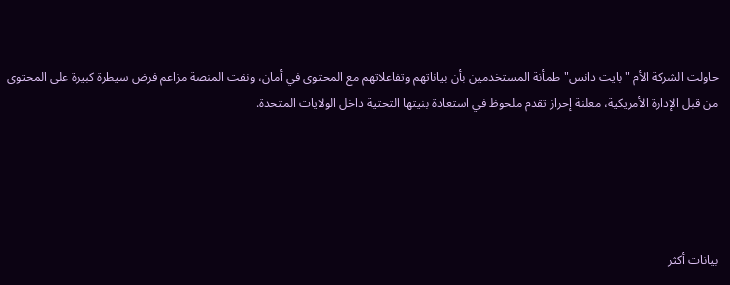حاولت الشركة الأم "بايت دانس" طمأنة المستخدمين بأن بياناتهم وتفاعلاتهم مع المحتوى في أمان، ونفت المنصة مزاعم فرض سيطرة كبيرة على المحتوى من قبل الإدارة الأمريكية، معلنة إحراز تقدم ملحوظ في استعادة بنيتها التحتية داخل الولايات المتحدة.





بيانات أكثر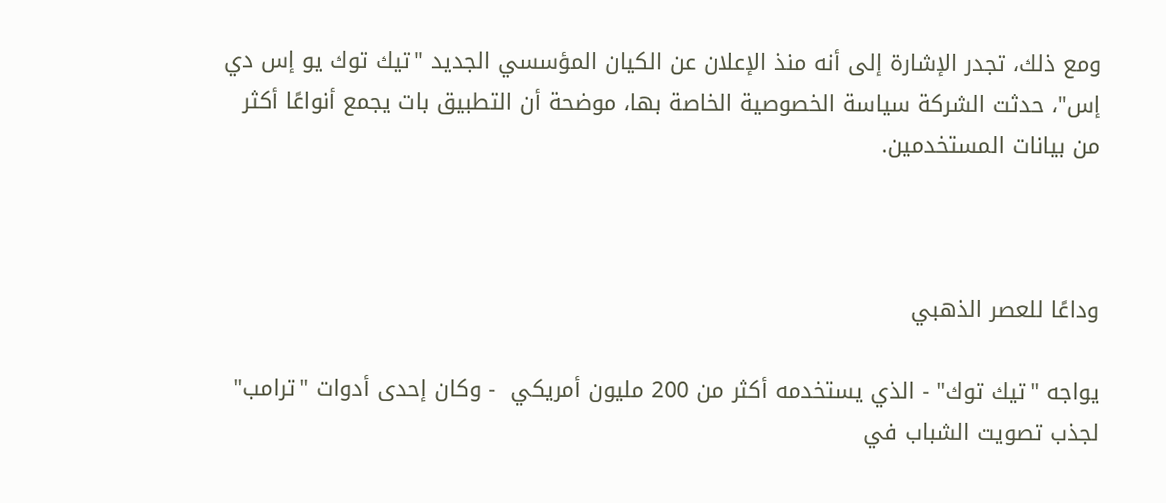ومع ذلك، تجدر الإشارة إلى أنه منذ الإعلان عن الكيان المؤسسي الجديد "تيك توك يو إس دي إس"، حدثت الشركة سياسة الخصوصية الخاصة بها، موضحة أن التطبيق بات يجمع أنواعًا أكثر من بيانات المستخدمين.



وداعًا للعصر الذهبي

يواجه "تيك توك" - الذي يستخدمه أكثر من 200 مليون أمريكي  - وكان إحدى أدوات "ترامب" لجذب تصويت الشباب في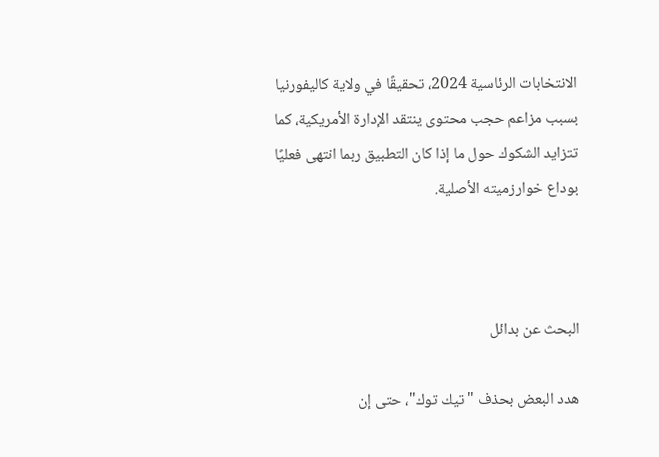الانتخابات الرئاسية 2024، تحقيقًا في ولاية كاليفورنيا بسبب مزاعم حجب محتوى ينتقد الإدارة الأمريكية، كما تتزايد الشكوك حول ما إذا كان التطبيق ربما انتهى فعليًا بوداع خوارزميته الأصلية.



البحث عن بدائل

هدد البعض بحذف "تيك توك"، حتى إن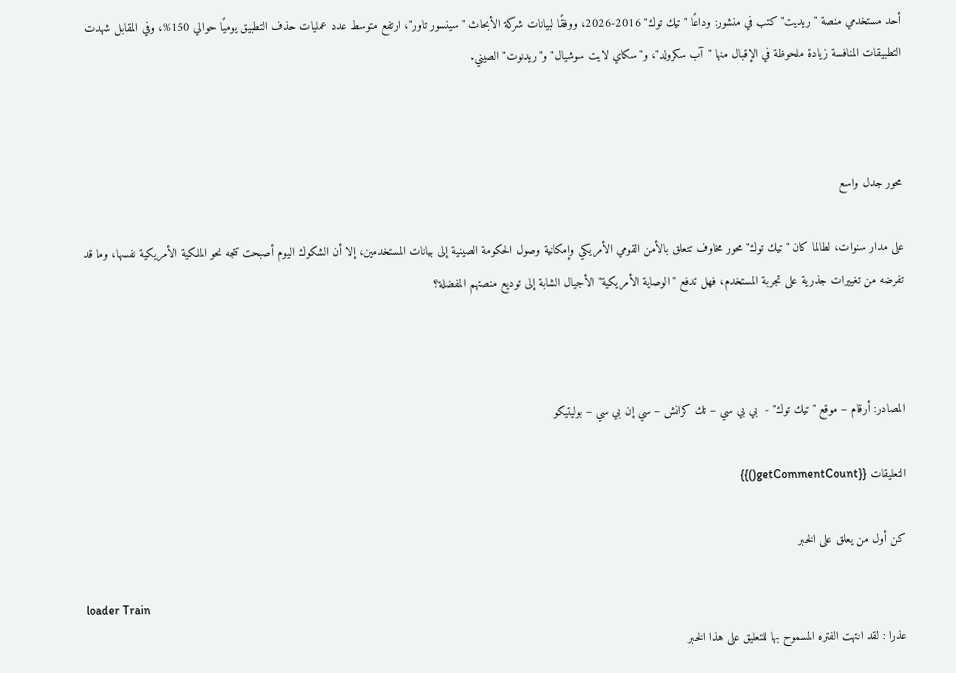أحد مستخدمي منصة "ريديت" كتب في منشور: وداعًا "تيك توك" 2016-2026، ووفقًا لبيانات شركة الأبحاث "سينسور تاور"، ارتفع متوسط عدد عمليات حذف التطبيق يوميًا حوالي 150%، وفي المقابل شهدت التطبيقات المنافسة زيادة ملحوظة في الإقبال منها "آب سكرولد"، و"سكاي لايت سوشيال" و"ريدنوت" الصيني.



محور جدل واسع

على مدار سنوات، لطالما كان "تيك توك" محور مخاوف تتعلق بالأمن القومي الأمريكي وإمكانية وصول الحكومة الصينية إلى بيانات المستخدمين، إلا أن الشكوك اليوم أصبحت تتجه نحو الملكية الأمريكية نفسها، وما قد تفرضه من تغييرات جذرية على تجربة المستخدم، فهل تدفع "الوصاية الأمريكية" الأجيال الشابة إلى توديع منصتهم المفضلة؟



المصادر: أرقام – موقع "تيك توك" -  بي بي سي – تك كرانش – سي إن بي سي – بوليتيكو

التعليقات {{getCommentCount()}}

كن أول من يعلق على الخبر

loader Train
عذرا : لقد انتهت الفتره المسموح بها للتعليق على هذا الخبر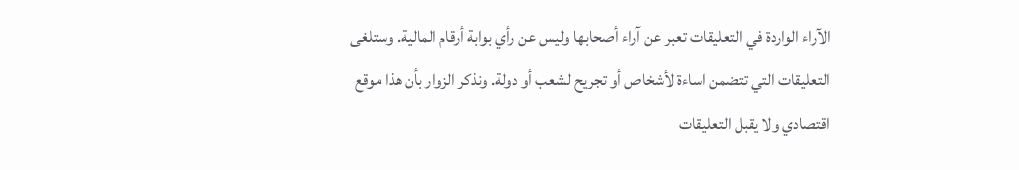الآراء الواردة في التعليقات تعبر عن آراء أصحابها وليس عن رأي بوابة أرقام المالية. وستلغى التعليقات التي تتضمن اساءة لأشخاص أو تجريح لشعب أو دولة. ونذكر الزوار بأن هذا موقع اقتصادي ولا يقبل التعليقات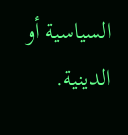السياسية أو الدينية.